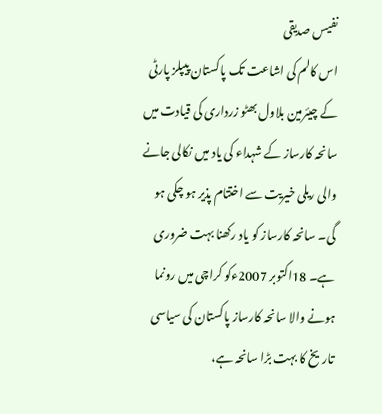نفیس صدیقی
اس کالم کی اشاعت تک پاکستان پیپلز پارٹی کے چیئرمین بلاول بھٹو زرداری کی قیادت میں سانحہ کارساز کے شہداء کی یاد میں نکالی جانے والی ریلی خیریت سے اختتام پذیر ہو چکی ہو گی۔ سانحہ کارساز کو یاد رکھنا بہت ضروری ہے۔ 18اکتوبر 2007ءکو کراچی میں رونما ہونے والا سانحہ کارساز پاکستان کی سیاسی تاریخ کا بہت بڑا سانحہ ہے،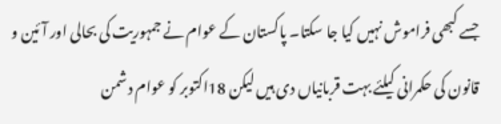جسے کبھی فراموش نہیں کیا جا سکتا۔ پاکستان کے عوام نے جمہوریت کی بحالی اور آئین و قانون کی حکمرانی کیلئے بہت قربانیاں دی ہیں لیکن 18اکتوبر کو عوام دشمن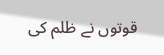قوتوں نے ظلم کی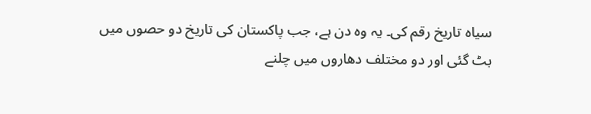سیاہ تاریخ رقم کی۔ یہ وہ دن ہے، جب پاکستان کی تاریخ دو حصوں میں بٹ گئی اور دو مختلف دھاروں میں چلنے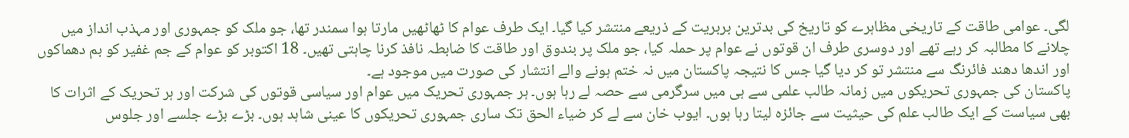لگی۔ عوامی طاقت کے تاریخی مظاہرے کو تاریخ کی بدترین بربریت کے ذریعے منتشر کیا گیا۔ ایک طرف عوام کا ٹھاٹھیں مارتا ہوا سمندر تھا، جو ملک کو جمہوری اور مہذب انداز میں چلانے کا مطالبہ کر رہے تھے اور دوسری طرف ان قوتوں نے عوام پر حملہ کیا، جو ملک پر بندوق اور طاقت کا ضابطہ نافذ کرنا چاہتی تھیں۔ 18 اکتوبر کو عوام کے جم غفیر کو بم دھماکوں اور اندھا دھند فائرنگ سے منتشر تو کر دیا گیا جس کا نتیجہ پاکستان میں نہ ختم ہونے والے انتشار کی صورت میں موجود ہے۔
پاکستان کی جمہوری تحریکوں میں زمانہ طالب علمی سے ہی میں سرگرمی سے حصہ لے رہا ہوں۔ ہر جمہوری تحریک میں عوام اور سیاسی قوتوں کی شرکت اور ہر تحریک کے اثرات کا بھی سیاست کے ایک طالب علم کی حیثیت سے جائزہ لیتا رہا ہوں۔ ایوب خان سے لے کر ضیاء الحق تک ساری جمہوری تحریکوں کا عینی شاہد ہوں۔ بڑے بڑے جلسے اور جلوس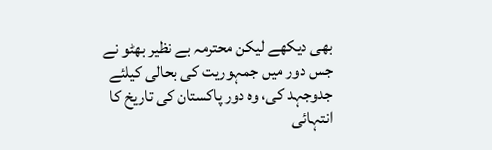بھی دیکھے لیکن محترمہ بے نظیر بھٹو نے جس دور میں جمہوریت کی بحالی کیلئے جدوجہد کی، وہ دور پاکستان کی تاریخ کا انتہائی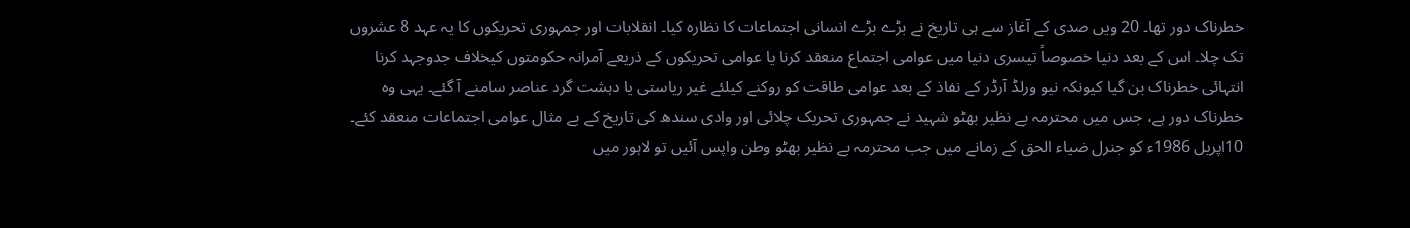خطرناک دور تھا۔ 20 ویں صدی کے آغاز سے ہی تاریخ نے بڑے بڑے انسانی اجتماعات کا نظارہ کیا۔ انقلابات اور جمہوری تحریکوں کا یہ عہد 8 عشروں تک چلا۔ اس کے بعد دنیا خصوصاً تیسری دنیا میں عوامی اجتماع منعقد کرنا یا عوامی تحریکوں کے ذریعے آمرانہ حکومتوں کیخلاف جدوجہد کرنا انتہائی خطرناک بن گیا کیونکہ نیو ورلڈ آرڈر کے نفاذ کے بعد عوامی طاقت کو روکنے کیلئے غیر ریاستی یا دہشت گرد عناصر سامنے آ گئے۔ یہی وہ خطرناک دور ہے، جس میں محترمہ بے نظیر بھٹو شہید نے جمہوری تحریک چلائی اور وادی سندھ کی تاریخ کے بے مثال عوامی اجتماعات منعقد کئے۔ 10اپریل 1986ء کو جنرل ضیاء الحق کے زمانے میں جب محترمہ بے نظیر بھٹو وطن واپس آئیں تو لاہور میں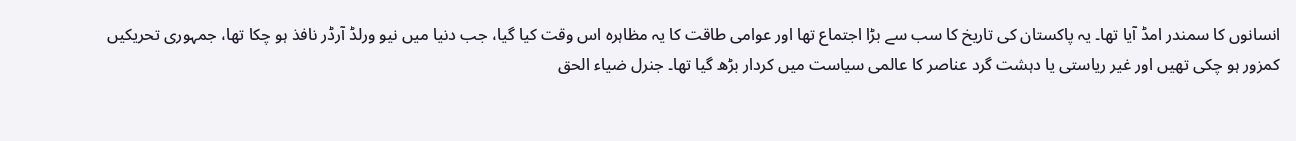انسانوں کا سمندر امڈ آیا تھا۔ یہ پاکستان کی تاریخ کا سب سے بڑا اجتماع تھا اور عوامی طاقت کا یہ مظاہرہ اس وقت کیا گیا، جب دنیا میں نیو ورلڈ آرڈر نافذ ہو چکا تھا، جمہوری تحریکیں کمزور ہو چکی تھیں اور غیر ریاستی یا دہشت گرد عناصر کا عالمی سیاست میں کردار بڑھ گیا تھا۔ جنرل ضیاء الحق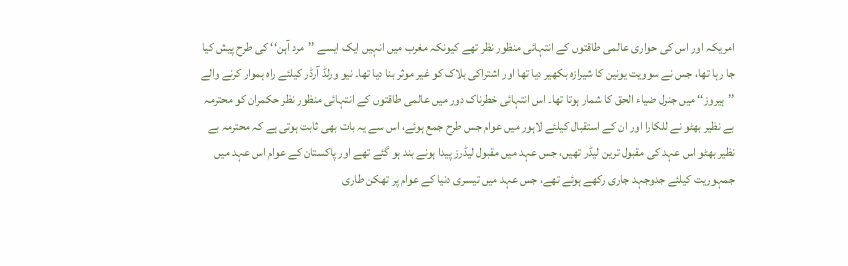امریکہ اور اس کی حواری عالمی طاقتوں کے انتہائی منظور نظر تھے کیونکہ مغرب میں انہیں ایک ایسے ’’مرد آہن‘‘ کی طرح پیش کیا جا رہا تھا، جس نے سوویت یونین کا شیرازہ بکھیر دیا تھا اور اشتراکی بلاک کو غیر موثر بنا دیا تھا۔ نیو ورلڈ آرڈر کیلئے راہ ہموار کرنے والے ’’ہیروز‘‘ میں جنرل ضیاء الحق کا شمار ہوتا تھا۔ اس انتہائی خطرناک دور میں عالمی طاقتوں کے انتہائی منظور نظر حکمران کو محترمہ بے نظیر بھٹو نے للکارا اور ان کے استقبال کیلئے لاہور میں عوام جس طرح جمع ہوئے، اس سے یہ بات بھی ثابت ہوتی ہے کہ محترمہ بے نظیر بھٹو اس عہد کی مقبول ترین لیڈر تھیں، جس عہد میں مقبول لیڈرز پیدا ہونے بند ہو گئے تھے اور پاکستان کے عوام اس عہد میں جمہوریت کیلئے جدوجہد جاری رکھے ہوئے تھے، جس عہد میں تیسری دنیا کے عوام پر تھکن طاری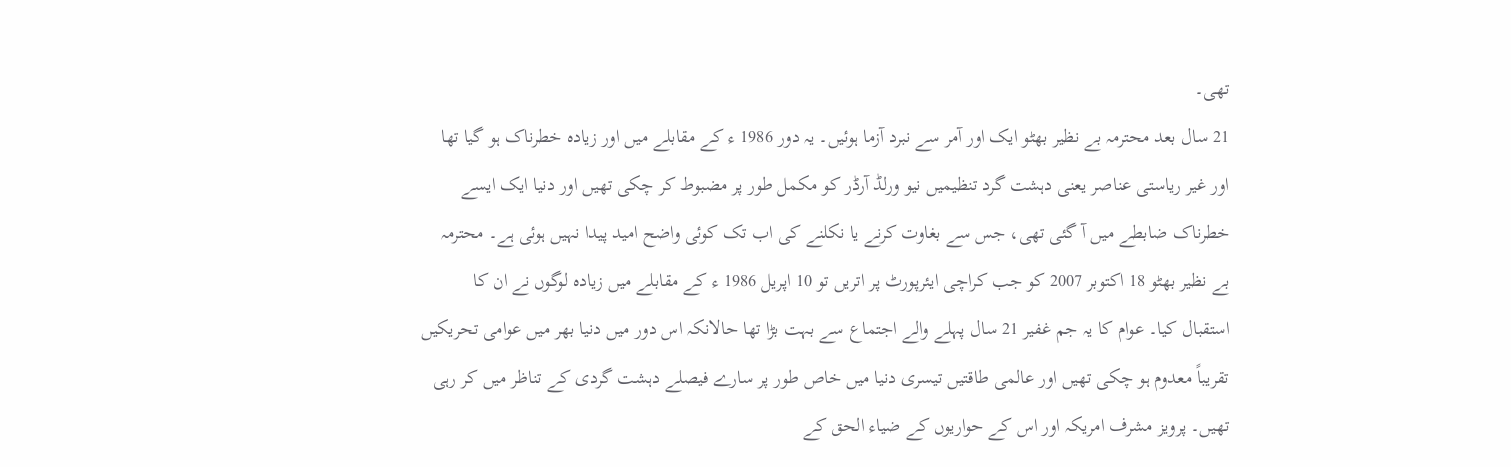تھی۔
21 سال بعد محترمہ بے نظیر بھٹو ایک اور آمر سے نبرد آزما ہوئیں۔ یہ دور 1986 ء کے مقابلے میں اور زیادہ خطرناک ہو گیا تھا اور غیر ریاستی عناصر یعنی دہشت گرد تنظیمیں نیو ورلڈ آرڈر کو مکمل طور پر مضبوط کر چکی تھیں اور دنیا ایک ایسے خطرناک ضابطے میں آ گئی تھی، جس سے بغاوت کرنے یا نکلنے کی اب تک کوئی واضح امید پیدا نہیں ہوئی ہے۔ محترمہ بے نظیر بھٹو 18 اکتوبر 2007 کو جب کراچی ایئرپورٹ پر اتریں تو 10 اپریل 1986 ء کے مقابلے میں زیادہ لوگوں نے ان کا استقبال کیا۔ عوام کا یہ جم غفیر 21 سال پہلے والے اجتماع سے بہت بڑا تھا حالانکہ اس دور میں دنیا بھر میں عوامی تحریکیں تقریباً معدوم ہو چکی تھیں اور عالمی طاقتیں تیسری دنیا میں خاص طور پر سارے فیصلے دہشت گردی کے تناظر میں کر رہی تھیں۔ پرویز مشرف امریکہ اور اس کے حواریوں کے ضیاء الحق کے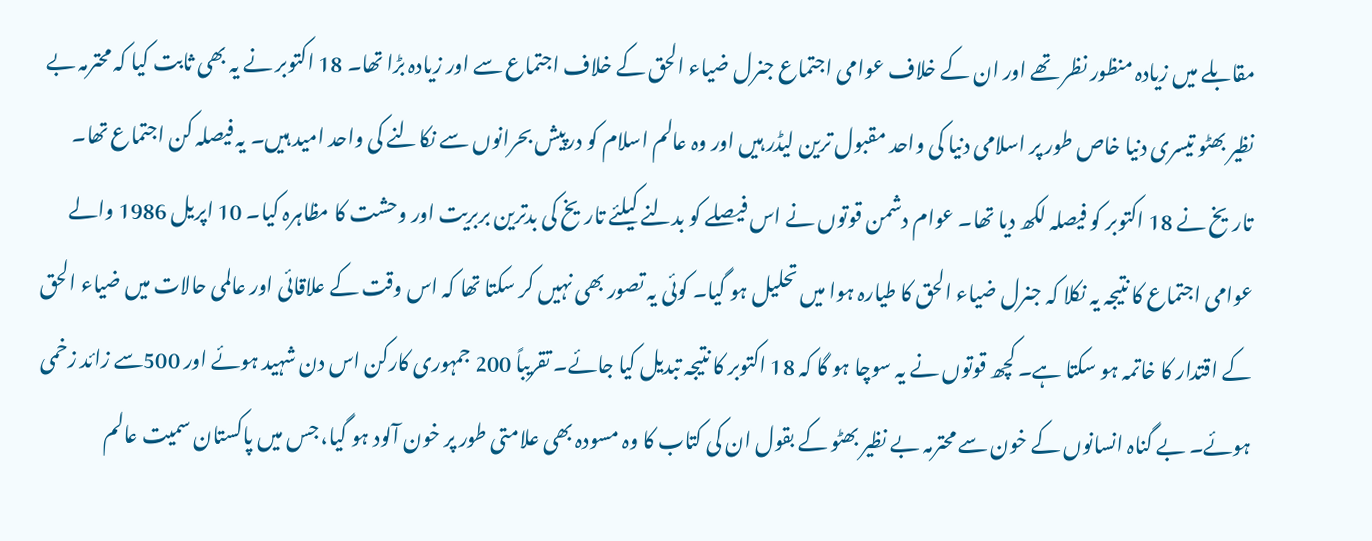مقابلے میں زیادہ منظور نظر تھے اور ان کے خلاف عوامی اجتماع جنرل ضیاء الحق کے خلاف اجتماع سے اور زیادہ بڑا تھا۔ 18 اکتوبر نے یہ بھی ثابت کیا کہ محترمہ بے نظیر بھٹو تیسری دنیا خاص طور پر اسلامی دنیا کی واحد مقبول ترین لیڈر ہیں اور وہ عالم اسلام کو درپیش بحرانوں سے نکالنے کی واحد امید ہیں۔ یہ فیصلہ کن اجتماع تھا۔ تاریخ نے 18 اکتوبر کو فیصلہ لکھ دیا تھا۔ عوام دشمن قوتوں نے اس فیصلے کو بدلنے کیلئے تاریخ کی بدترین بربریت اور وحشت کا مظاہرہ کیا۔ 10 اپریل 1986 والے عوامی اجتماع کا نتیجہ یہ نکلا کہ جنرل ضیاء الحق کا طیارہ ہوا میں تحلیل ہو گیا۔ کوئی یہ تصور بھی نہیں کر سکتا تھا کہ اس وقت کے علاقائی اور عالمی حالات میں ضیاء الحق کے اقتدار کا خاتمہ ہو سکتا ہے۔ کچھ قوتوں نے یہ سوچا ہو گا کہ 18 اکتوبر کا نتیجہ تبدیل کیا جائے۔ تقریباً 200 جمہوری کارکن اس دن شہید ہوئے اور 500سے زائد زخمی ہوئے۔ بے گناہ انسانوں کے خون سے محترمہ بے نظیر بھٹو کے بقول ان کی کتاب کا وہ مسودہ بھی علامتی طور پر خون آلود ہو گیا، جس میں پاکستان سمیت عالم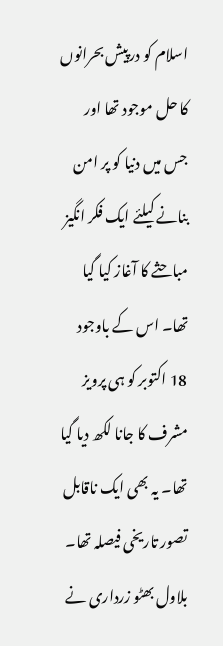اسلام کو درپیش بحرانوں کا حل موجود تھا اور جس میں دنیا کو پر امن بنانے کیلئے ایک فکر انگیز مباحثے کا آغاز کیا گیا تھا۔ اس کے باوجود 18 اکتوبر کو ہی پرویز مشرف کا جانا لکھ دیا گیا تھا۔ یہ بھی ایک ناقابل تصور تاریخی فیصلہ تھا۔
بلاول بھٹو زرداری نے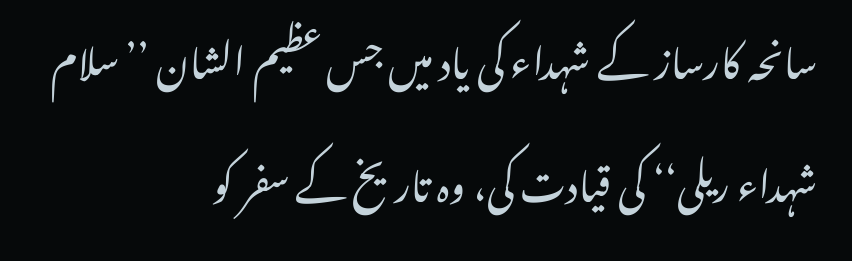سانحہ کارساز کے شہداء کی یاد میں جس عظیم الشان ’’سلام شہداء ریلی‘‘ کی قیادت کی، وہ تاریخ کے سفر کو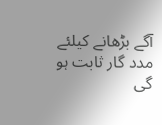آگے بڑھانے کیلئے مدد گار ثابت ہو گی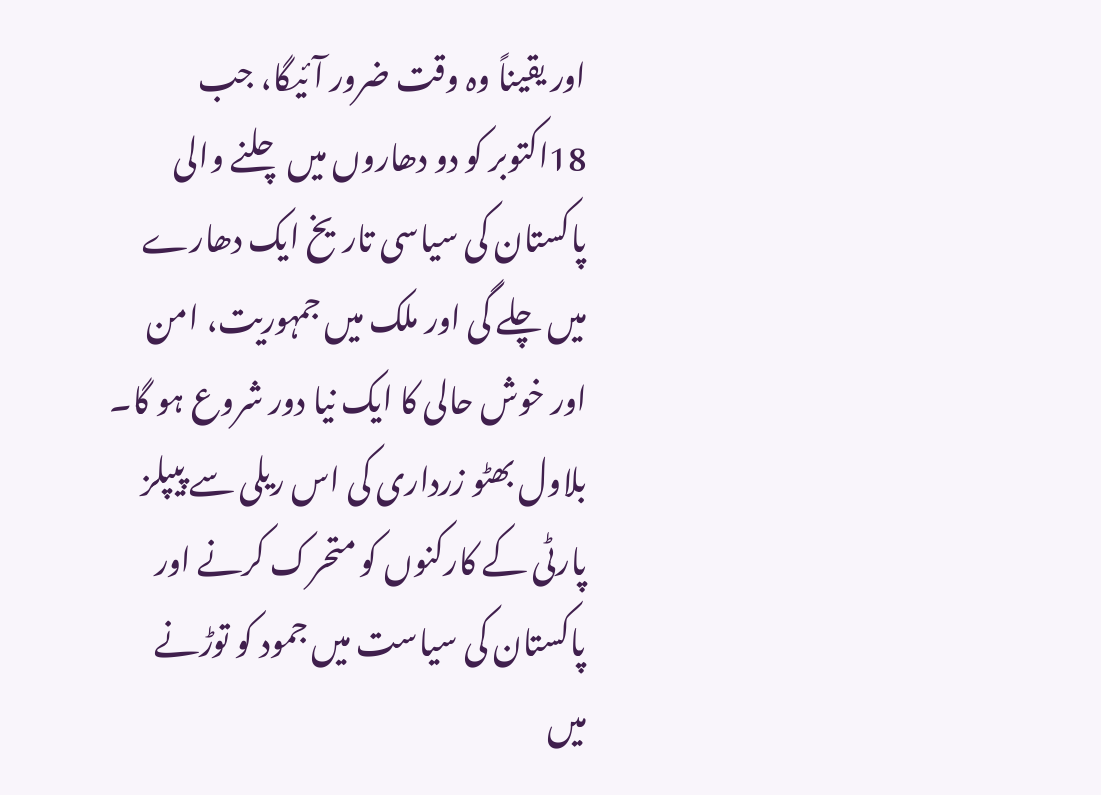اور یقیناً وہ وقت ضرور آئیگا، جب 18اکتوبر کو دو دھاروں میں چلنے والی پاکستان کی سیاسی تاریخ ایک دھارے میں چلے گی اور ملک میں جمہوریت، امن اور خوش حالی کا ایک نیا دور شروع ہو گا۔ بلاول بھٹو زرداری کی اس ریلی سے پیپلز پارٹی کے کارکنوں کو متحرک کرنے اور پاکستان کی سیاست میں جمود کو توڑنے میں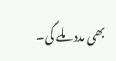بھی مدد ملے گی۔